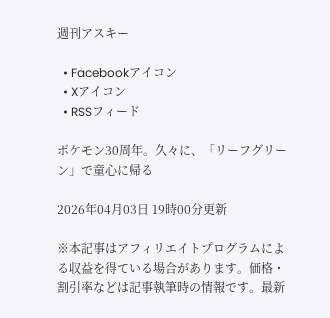週刊アスキー

  • Facebookアイコン
  • Xアイコン
  • RSSフィード

ポケモン30周年。久々に、「リーフグリーン」で童心に帰る

2026年04月03日 19時00分更新

※本記事はアフィリエイトプログラムによる収益を得ている場合があります。価格・割引率などは記事執筆時の情報です。最新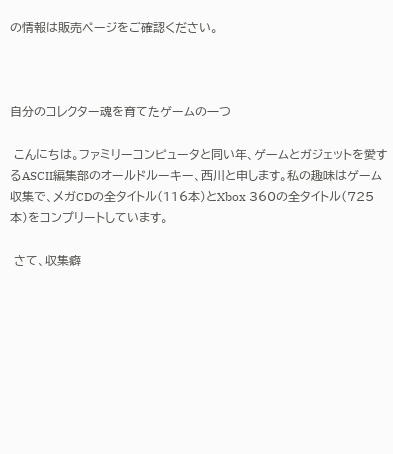の情報は販売ページをご確認ください。



自分のコレクター魂を育てたゲームの一つ

 こんにちは。ファミリーコンピュータと同い年、ゲームとガジェットを愛するASCII編集部のオールドルーキー、西川と申します。私の趣味はゲーム収集で、メガCDの全タイトル(116本)とXbox 360の全タイトル(725本)をコンプリートしています。

 さて、収集癖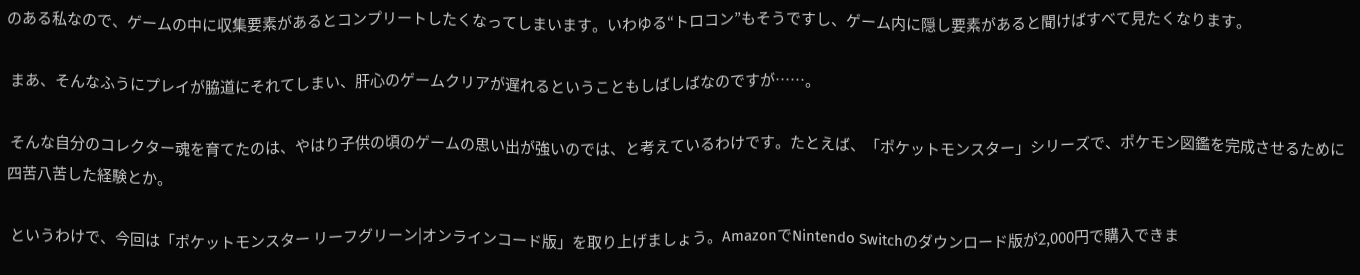のある私なので、ゲームの中に収集要素があるとコンプリートしたくなってしまいます。いわゆる“トロコン”もそうですし、ゲーム内に隠し要素があると聞けばすべて見たくなります。

 まあ、そんなふうにプレイが脇道にそれてしまい、肝心のゲームクリアが遅れるということもしばしばなのですが……。

 そんな自分のコレクター魂を育てたのは、やはり子供の頃のゲームの思い出が強いのでは、と考えているわけです。たとえば、「ポケットモンスター」シリーズで、ポケモン図鑑を完成させるために四苦八苦した経験とか。

 というわけで、今回は「ポケットモンスター リーフグリーン|オンラインコード版」を取り上げましょう。AmazonでNintendo Switchのダウンロード版が2,000円で購入できま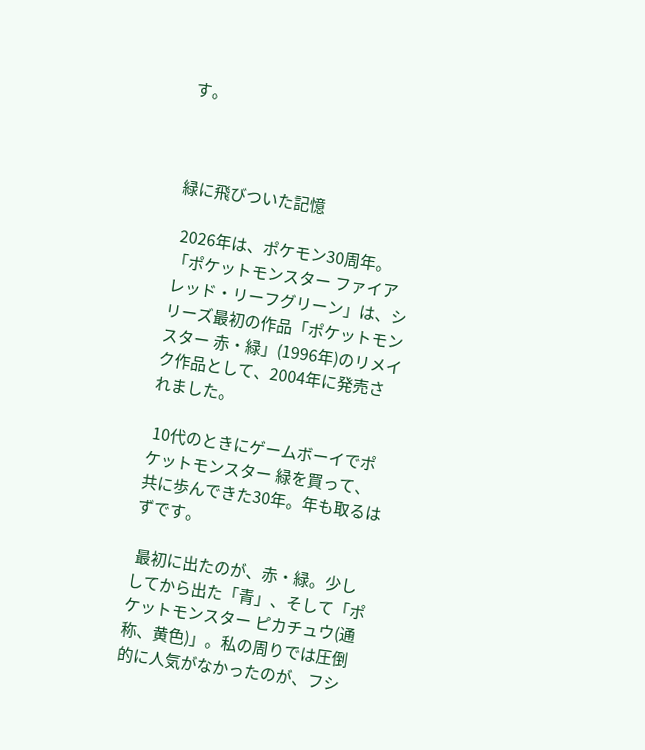す。



緑に飛びついた記憶

 2026年は、ポケモン30周年。「ポケットモンスター ファイアレッド・リーフグリーン」は、シリーズ最初の作品「ポケットモンスター 赤・緑」(1996年)のリメイク作品として、2004年に発売されました。

 10代のときにゲームボーイでポケットモンスター 緑を買って、共に歩んできた30年。年も取るはずです。

 最初に出たのが、赤・緑。少ししてから出た「青」、そして「ポケットモンスター ピカチュウ(通称、黄色)」。私の周りでは圧倒的に人気がなかったのが、フシ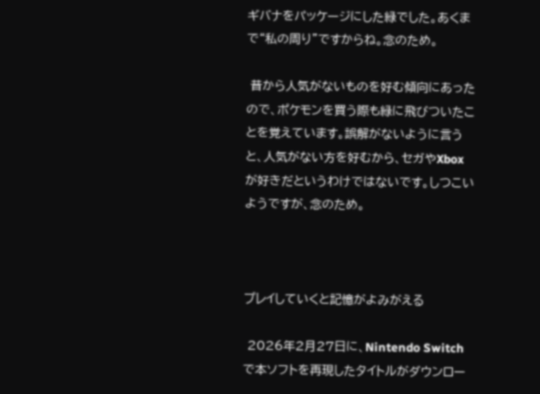ギバナをパッケージにした緑でした。あくまで“私の周り”ですからね。念のため。

 昔から人気がないものを好む傾向にあったので、ポケモンを買う際も緑に飛びついたことを覚えています。誤解がないように言うと、人気がない方を好むから、セガやXboxが好きだというわけではないです。しつこいようですが、念のため。



プレイしていくと記憶がよみがえる

 2026年2月27日に、Nintendo Switchで本ソフトを再現したタイトルがダウンロー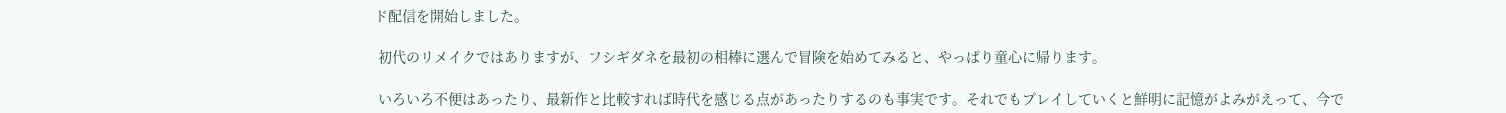ド配信を開始しました。

 初代のリメイクではありますが、フシギダネを最初の相棒に選んで冒険を始めてみると、やっぱり童心に帰ります。

 いろいろ不便はあったり、最新作と比較すれば時代を感じる点があったりするのも事実です。それでもプレイしていくと鮮明に記憶がよみがえって、今で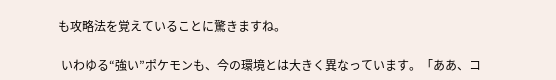も攻略法を覚えていることに驚きますね。

 いわゆる“強い”ポケモンも、今の環境とは大きく異なっています。「ああ、コ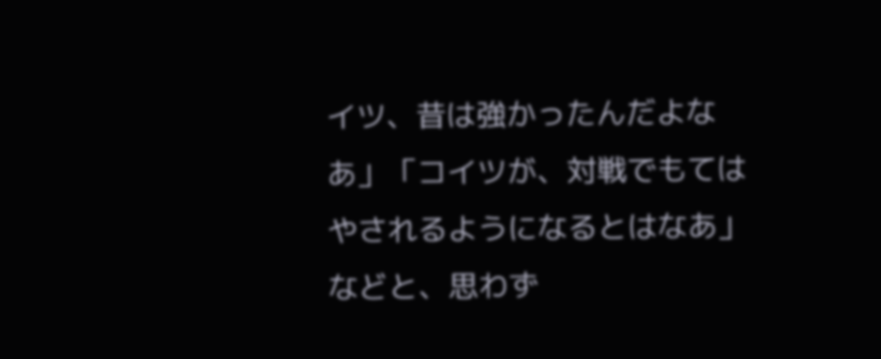イツ、昔は強かったんだよなあ」「コイツが、対戦でもてはやされるようになるとはなあ」などと、思わず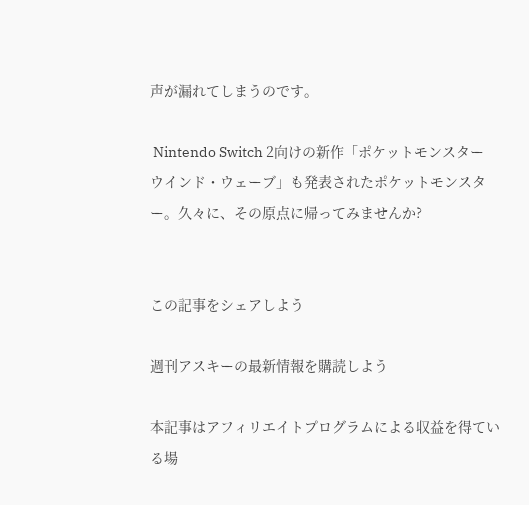声が漏れてしまうのです。

 Nintendo Switch 2向けの新作「ポケットモンスター ウインド・ウェーブ」も発表されたポケットモンスター。久々に、その原点に帰ってみませんか?


この記事をシェアしよう

週刊アスキーの最新情報を購読しよう

本記事はアフィリエイトプログラムによる収益を得ている場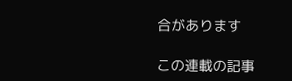合があります

この連載の記事